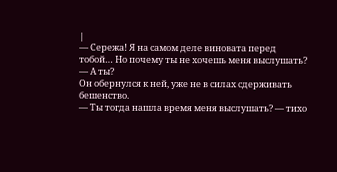|
— Сережа! Я на самом деле виновата перед тобой… Но почему ты не хочешь меня выслушать?
— А ты?
Он обернулся к ней, уже не в силах сдерживать бешенство.
— Ты тогда нашла время меня выслушать? — тихо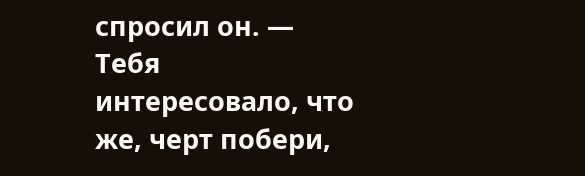спросил он. — Тебя интересовало, что же, черт побери,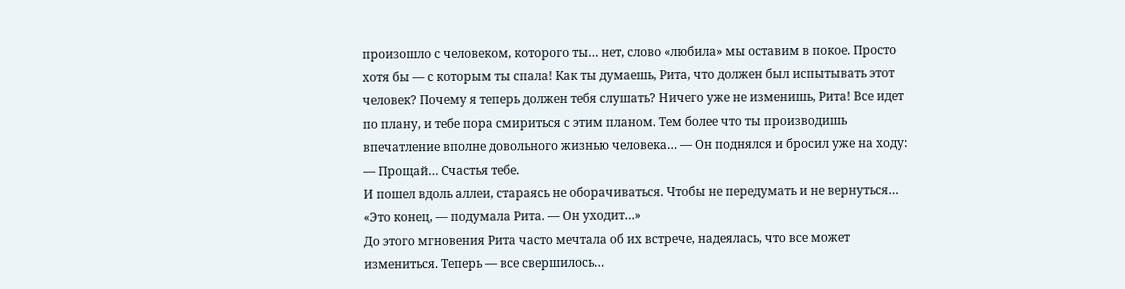произошло с человеком, которого ты… нет, слово «любила» мы оставим в покое. Просто хотя бы — с которым ты спала! Как ты думаешь, Рита, что должен был испытывать этот человек? Почему я теперь должен тебя слушать? Ничего уже не изменишь, Рита! Все идет по плану, и тебе пора смириться с этим планом. Тем более что ты производишь впечатление вполне довольного жизнью человека… — Он поднялся и бросил уже на ходу: — Прощай… Счастья тебе.
И пошел вдоль аллеи, стараясь не оборачиваться. Чтобы не передумать и не вернуться…
«Это конец, — подумала Рита. — Он уходит…»
До этого мгновения Рита часто мечтала об их встрече, надеялась, что все может измениться. Теперь — все свершилось…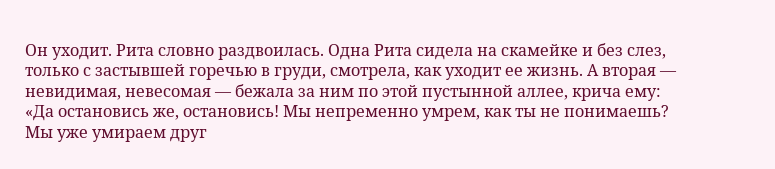Он уходит. Рита словно раздвоилась. Одна Рита сидела на скамейке и без слез, только с застывшей горечью в груди, смотрела, как уходит ее жизнь. А вторая — невидимая, невесомая — бежала за ним по этой пустынной аллее, крича ему: «Да остановись же, остановись! Мы непременно умрем, как ты не понимаешь? Мы уже умираем друг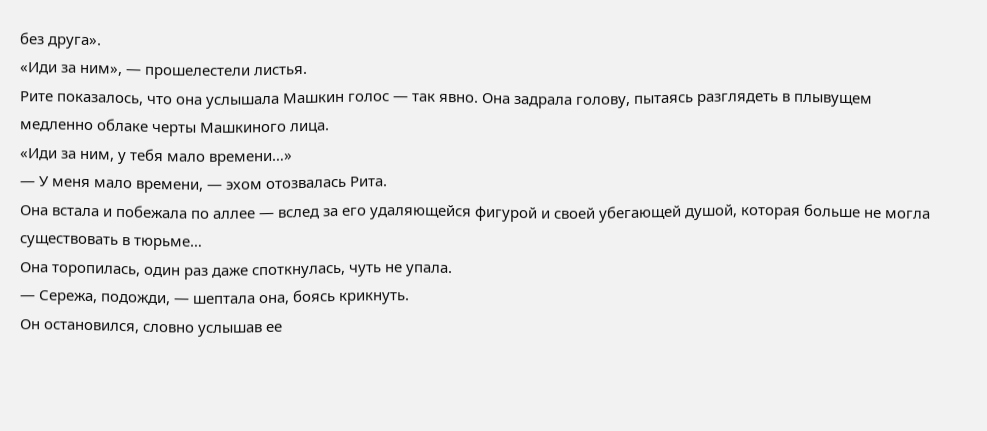без друга».
«Иди за ним», — прошелестели листья.
Рите показалось, что она услышала Машкин голос — так явно. Она задрала голову, пытаясь разглядеть в плывущем медленно облаке черты Машкиного лица.
«Иди за ним, у тебя мало времени…»
— У меня мало времени, — эхом отозвалась Рита.
Она встала и побежала по аллее — вслед за его удаляющейся фигурой и своей убегающей душой, которая больше не могла существовать в тюрьме…
Она торопилась, один раз даже споткнулась, чуть не упала.
— Сережа, подожди, — шептала она, боясь крикнуть.
Он остановился, словно услышав ее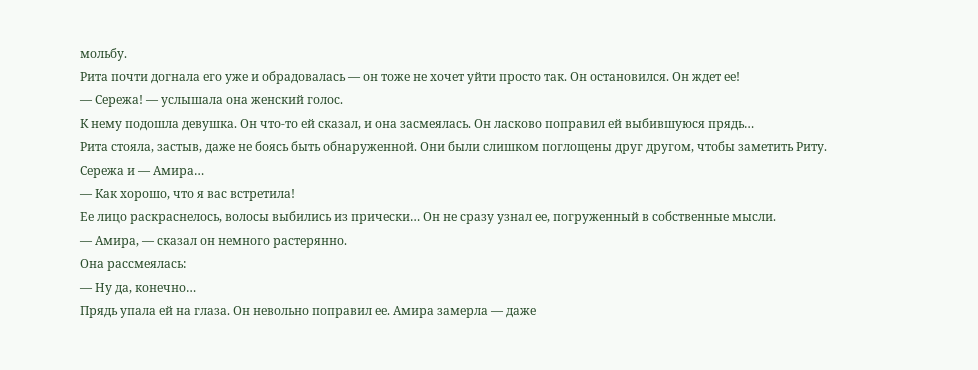мольбу.
Рита почти догнала его уже и обрадовалась — он тоже не хочет уйти просто так. Он остановился. Он ждет ее!
— Сережа! — услышала она женский голос.
К нему подошла девушка. Он что-то ей сказал, и она засмеялась. Он ласково поправил ей выбившуюся прядь…
Рита стояла, застыв, даже не боясь быть обнаруженной. Они были слишком поглощены друг другом, чтобы заметить Риту.
Сережа и — Амира…
— Как хорошо, что я вас встретила!
Ее лицо раскраснелось, волосы выбились из прически… Он не сразу узнал ее, погруженный в собственные мысли.
— Амира, — сказал он немного растерянно.
Она рассмеялась:
— Ну да, конечно…
Прядь упала ей на глаза. Он невольно поправил ее. Амира замерла — даже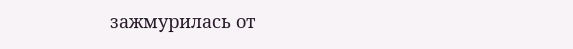зажмурилась от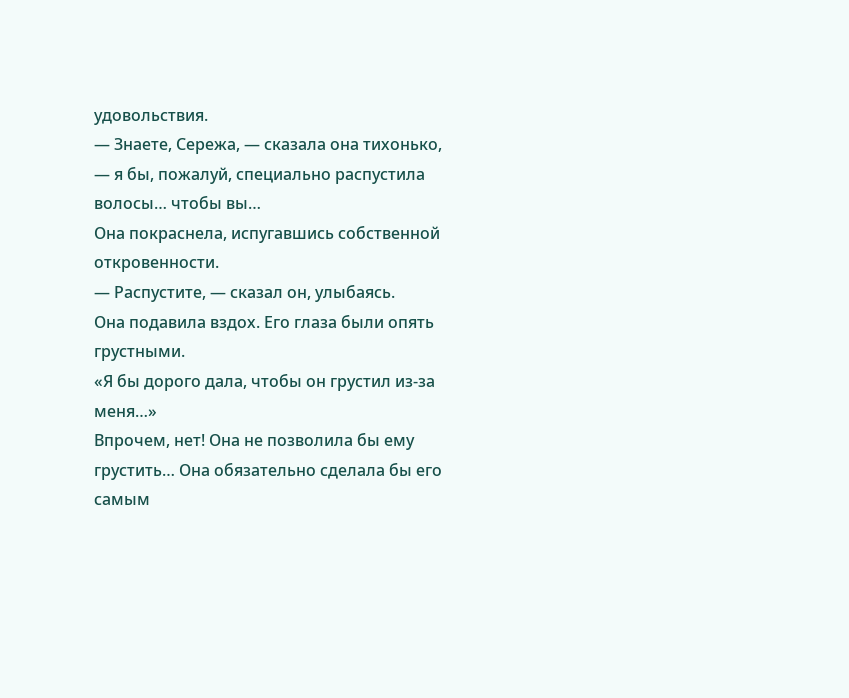удовольствия.
— Знаете, Сережа, — сказала она тихонько, — я бы, пожалуй, специально распустила волосы… чтобы вы…
Она покраснела, испугавшись собственной откровенности.
— Распустите, — сказал он, улыбаясь.
Она подавила вздох. Его глаза были опять грустными.
«Я бы дорого дала, чтобы он грустил из-за меня…»
Впрочем, нет! Она не позволила бы ему грустить… Она обязательно сделала бы его самым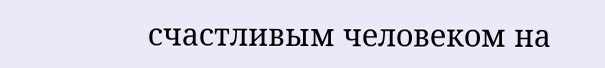счастливым человеком на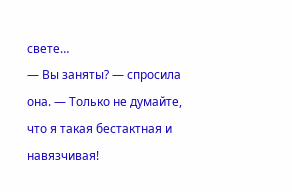свете…
— Вы заняты? — спросила она. — Только не думайте, что я такая бестактная и навязчивая!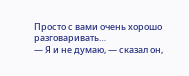Просто с вами очень хорошо разговаривать…
— Я и не думаю, — сказал он,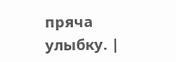пряча улыбку. |